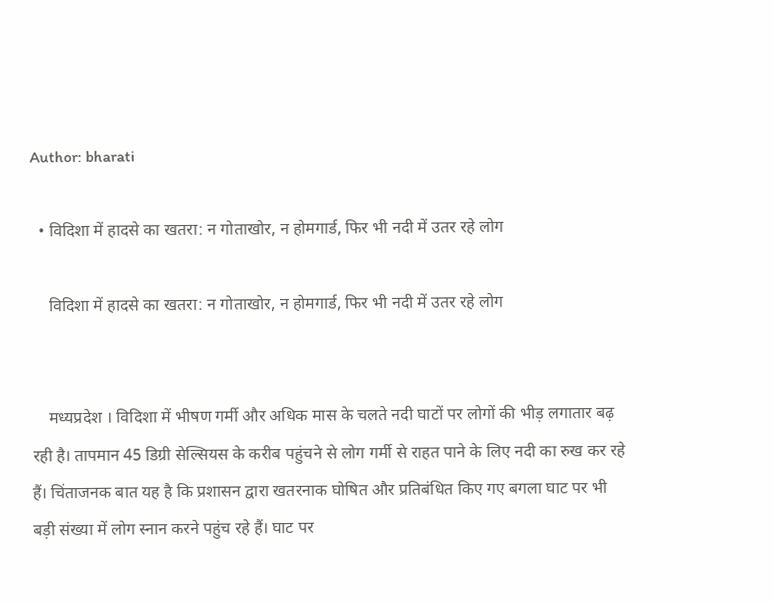Author: bharati

  • विदिशा में हादसे का खतरा: न गोताखोर, न होमगार्ड, फिर भी नदी में उतर रहे लोग

    विदिशा में हादसे का खतरा: न गोताखोर, न होमगार्ड, फिर भी नदी में उतर रहे लोग


    मध्यप्रदेश । विदिशा में भीषण गर्मी और अधिक मास के चलते नदी घाटों पर लोगों की भीड़ लगातार बढ़ रही है। तापमान 45 डिग्री सेल्सियस के करीब पहुंचने से लोग गर्मी से राहत पाने के लिए नदी का रुख कर रहे हैं। चिंताजनक बात यह है कि प्रशासन द्वारा खतरनाक घोषित और प्रतिबंधित किए गए बगला घाट पर भी बड़ी संख्या में लोग स्नान करने पहुंच रहे हैं। घाट पर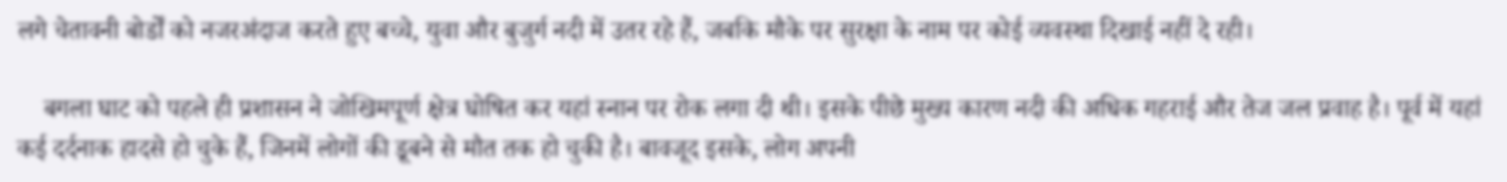लगे चेतावनी बोर्डों को नजरअंदाज करते हुए बच्चे, युवा और बुजुर्ग नदी में उतर रहे हैं, जबकि मौके पर सुरक्षा के नाम पर कोई व्यवस्था दिखाई नहीं दे रही।

    बगला घाट को पहले ही प्रशासन ने जोखिमपूर्ण क्षेत्र घोषित कर यहां स्नान पर रोक लगा दी थी। इसके पीछे मुख्य कारण नदी की अधिक गहराई और तेज जल प्रवाह है। पूर्व में यहां कई दर्दनाक हादसे हो चुके हैं, जिनमें लोगों की डूबने से मौत तक हो चुकी है। बावजूद इसके, लोग अपनी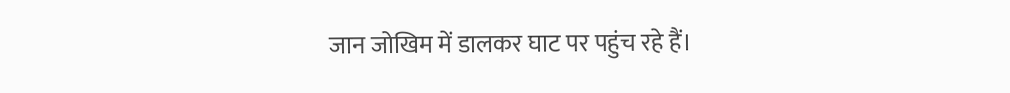जान जोखिम में डालकर घाट पर पहुंच रहे हैं।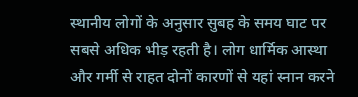स्थानीय लोगों के अनुसार सुबह के समय घाट पर सबसे अधिक भीड़ रहती है। लोग धार्मिक आस्था और गर्मी से राहत दोनों कारणों से यहां स्नान करने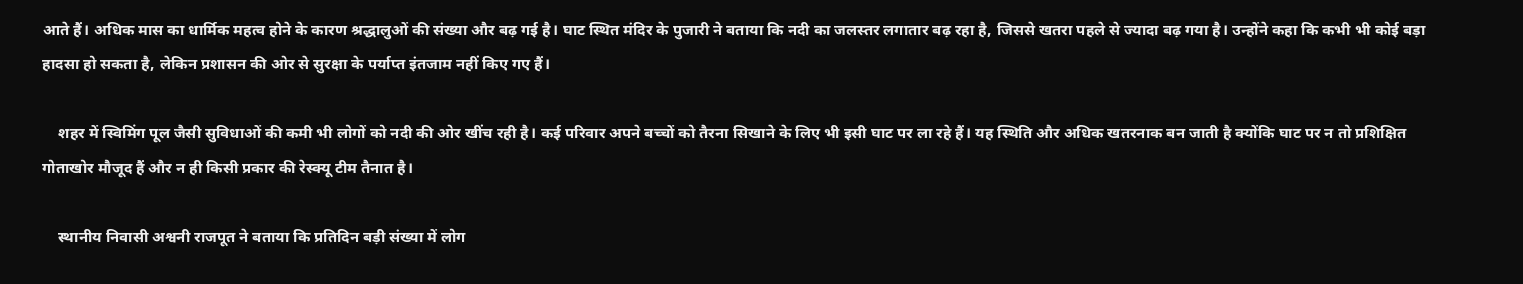आते हैं। अधिक मास का धार्मिक महत्व होने के कारण श्रद्धालुओं की संख्या और बढ़ गई है। घाट स्थित मंदिर के पुजारी ने बताया कि नदी का जलस्तर लगातार बढ़ रहा है, जिससे खतरा पहले से ज्यादा बढ़ गया है। उन्होंने कहा कि कभी भी कोई बड़ा हादसा हो सकता है, लेकिन प्रशासन की ओर से सुरक्षा के पर्याप्त इंतजाम नहीं किए गए हैं।

    शहर में स्विमिंग पूल जैसी सुविधाओं की कमी भी लोगों को नदी की ओर खींच रही है। कई परिवार अपने बच्चों को तैरना सिखाने के लिए भी इसी घाट पर ला रहे हैं। यह स्थिति और अधिक खतरनाक बन जाती है क्योंकि घाट पर न तो प्रशिक्षित गोताखोर मौजूद हैं और न ही किसी प्रकार की रेस्क्यू टीम तैनात है।

    स्थानीय निवासी अश्वनी राजपूत ने बताया कि प्रतिदिन बड़ी संख्या में लोग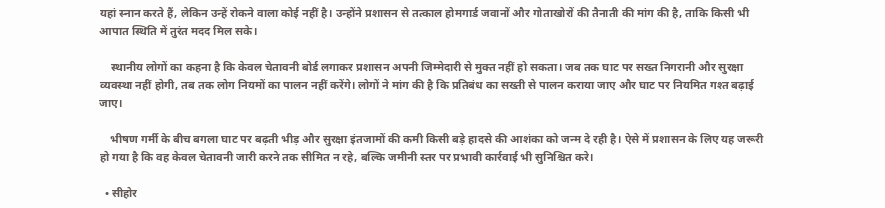यहां स्नान करते हैं, लेकिन उन्हें रोकने वाला कोई नहीं है। उन्होंने प्रशासन से तत्काल होमगार्ड जवानों और गोताखोरों की तैनाती की मांग की है, ताकि किसी भी आपात स्थिति में तुरंत मदद मिल सके।

    स्थानीय लोगों का कहना है कि केवल चेतावनी बोर्ड लगाकर प्रशासन अपनी जिम्मेदारी से मुक्त नहीं हो सकता। जब तक घाट पर सख्त निगरानी और सुरक्षा व्यवस्था नहीं होगी, तब तक लोग नियमों का पालन नहीं करेंगे। लोगों ने मांग की है कि प्रतिबंध का सख्ती से पालन कराया जाए और घाट पर नियमित गश्त बढ़ाई जाए।

    भीषण गर्मी के बीच बगला घाट पर बढ़ती भीड़ और सुरक्षा इंतजामों की कमी किसी बड़े हादसे की आशंका को जन्म दे रही है। ऐसे में प्रशासन के लिए यह जरूरी हो गया है कि वह केवल चेतावनी जारी करने तक सीमित न रहे, बल्कि जमीनी स्तर पर प्रभावी कार्रवाई भी सुनिश्चित करे।

  • सीहोर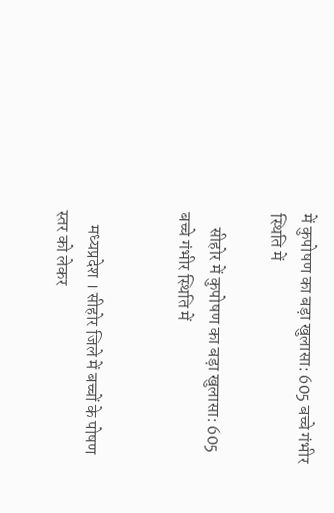में कुपोषण का बड़ा खुलासा: 605 बच्चे गंभीर स्थिति में

    सीहोर में कुपोषण का बड़ा खुलासा: 605 बच्चे गंभीर स्थिति में


    मध्यप्रदेश । सीहोर जिले में बच्चों के पोषण स्तर को लेकर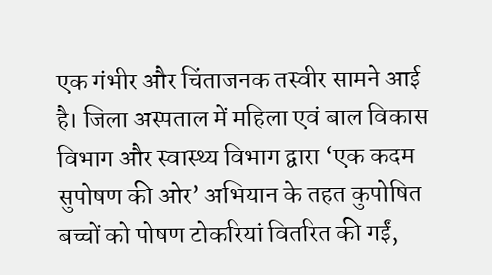एक गंभीर और चिंताजनक तस्वीर सामने आई है। जिला अस्पताल में महिला एवं बाल विकास विभाग और स्वास्थ्य विभाग द्वारा ‘एक कदम सुपोषण की ओर’ अभियान के तहत कुपोषित बच्चों को पोषण टोकरियां वितरित की गईं,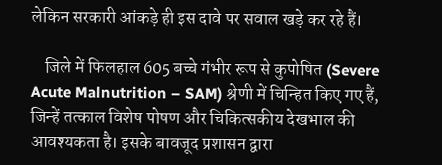लेकिन सरकारी आंकड़े ही इस दावे पर सवाल खड़े कर रहे हैं।

    जिले में फिलहाल 605 बच्चे गंभीर रूप से कुपोषित (Severe Acute Malnutrition – SAM) श्रेणी में चिन्हित किए गए हैं, जिन्हें तत्काल विशेष पोषण और चिकित्सकीय देखभाल की आवश्यकता है। इसके बावजूद प्रशासन द्वारा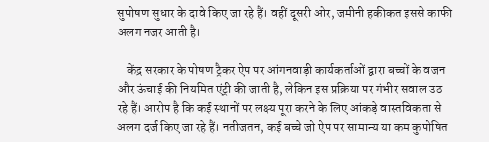सुपोषण सुधार के दावे किए जा रहे हैं। वहीं दूसरी ओर, जमीनी हकीकत इससे काफी अलग नजर आती है।

    केंद्र सरकार के पोषण ट्रैकर ऐप पर आंगनवाड़ी कार्यकर्ताओं द्वारा बच्चों के वजन और ऊंचाई की नियमित एंट्री की जाती है, लेकिन इस प्रक्रिया पर गंभीर सवाल उठ रहे हैं। आरोप है कि कई स्थानों पर लक्ष्य पूरा करने के लिए आंकड़े वास्तविकता से अलग दर्ज किए जा रहे हैं। नतीजतन, कई बच्चे जो ऐप पर सामान्य या कम कुपोषित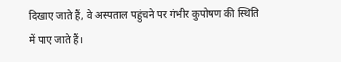दिखाए जाते हैं, वे अस्पताल पहुंचने पर गंभीर कुपोषण की स्थिति में पाए जाते हैं।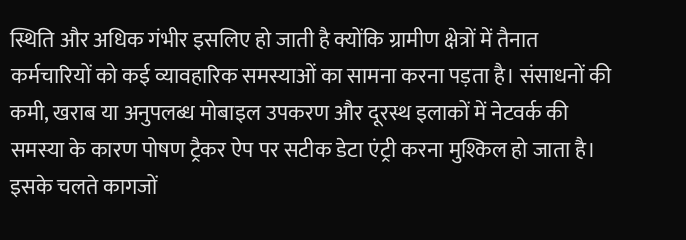स्थिति और अधिक गंभीर इसलिए हो जाती है क्योंकि ग्रामीण क्षेत्रों में तैनात कर्मचारियों को कई व्यावहारिक समस्याओं का सामना करना पड़ता है। संसाधनों की कमी, खराब या अनुपलब्ध मोबाइल उपकरण और दूरस्थ इलाकों में नेटवर्क की समस्या के कारण पोषण ट्रैकर ऐप पर सटीक डेटा एंट्री करना मुश्किल हो जाता है। इसके चलते कागजों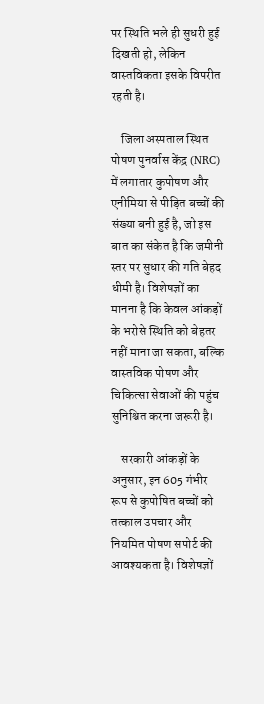पर स्थिति भले ही सुधरी हुई दिखती हो, लेकिन वास्तविकता इसके विपरीत रहती है।

    जिला अस्पताल स्थित पोषण पुनर्वास केंद्र (NRC) में लगातार कुपोषण और एनीमिया से पीड़ित बच्चों की संख्या बनी हुई है, जो इस बात का संकेत है कि जमीनी स्तर पर सुधार की गति बेहद धीमी है। विशेषज्ञों का मानना है कि केवल आंकड़ों के भरोसे स्थिति को बेहतर नहीं माना जा सकता, बल्कि वास्तविक पोषण और चिकित्सा सेवाओं की पहुंच सुनिश्चित करना जरूरी है।

    सरकारी आंकड़ों के अनुसार, इन 605 गंभीर रूप से कुपोषित बच्चों को तत्काल उपचार और नियमित पोषण सपोर्ट की आवश्यकता है। विशेषज्ञों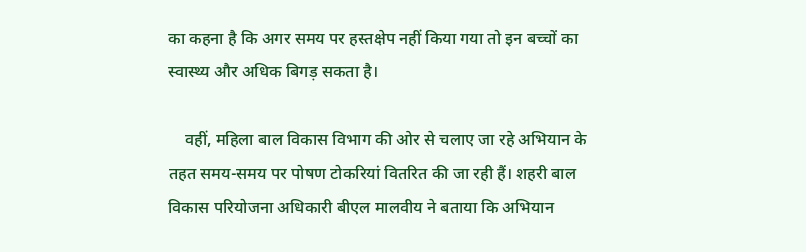का कहना है कि अगर समय पर हस्तक्षेप नहीं किया गया तो इन बच्चों का स्वास्थ्य और अधिक बिगड़ सकता है।

    वहीं, महिला बाल विकास विभाग की ओर से चलाए जा रहे अभियान के तहत समय-समय पर पोषण टोकरियां वितरित की जा रही हैं। शहरी बाल विकास परियोजना अधिकारी बीएल मालवीय ने बताया कि अभियान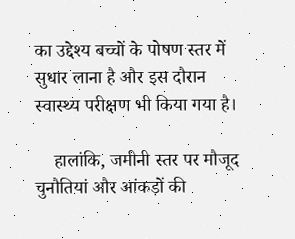का उद्देश्य बच्चों के पोषण स्तर में सुधार लाना है और इस दौरान स्वास्थ्य परीक्षण भी किया गया है।

    हालांकि, जमीनी स्तर पर मौजूद चुनौतियां और आंकड़ों की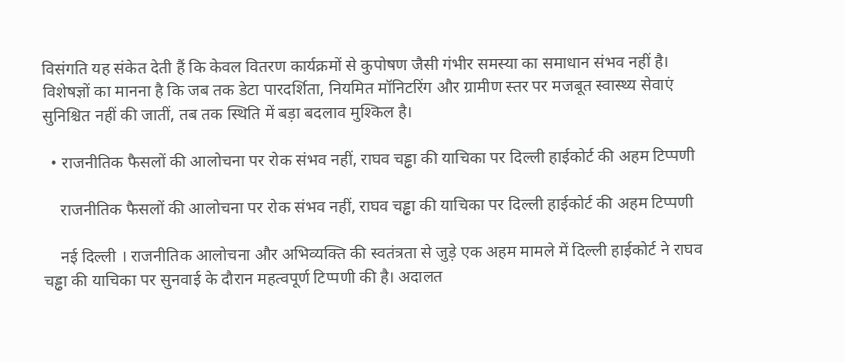विसंगति यह संकेत देती हैं कि केवल वितरण कार्यक्रमों से कुपोषण जैसी गंभीर समस्या का समाधान संभव नहीं है। विशेषज्ञों का मानना है कि जब तक डेटा पारदर्शिता, नियमित मॉनिटरिंग और ग्रामीण स्तर पर मजबूत स्वास्थ्य सेवाएं सुनिश्चित नहीं की जातीं, तब तक स्थिति में बड़ा बदलाव मुश्किल है।

  • राजनीतिक फैसलों की आलोचना पर रोक संभव नहीं, राघव चड्ढा की याचिका पर दिल्ली हाईकोर्ट की अहम टिप्पणी

    राजनीतिक फैसलों की आलोचना पर रोक संभव नहीं, राघव चड्ढा की याचिका पर दिल्ली हाईकोर्ट की अहम टिप्पणी

    नई दिल्ली । राजनीतिक आलोचना और अभिव्यक्ति की स्वतंत्रता से जुड़े एक अहम मामले में दिल्ली हाईकोर्ट ने राघव चड्ढा की याचिका पर सुनवाई के दौरान महत्वपूर्ण टिप्पणी की है। अदालत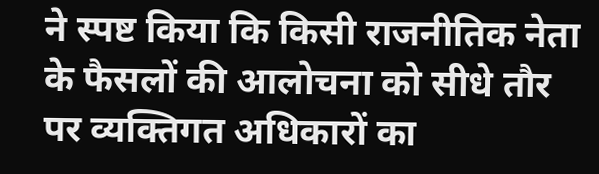ने स्पष्ट किया कि किसी राजनीतिक नेता के फैसलों की आलोचना को सीधे तौर पर व्यक्तिगत अधिकारों का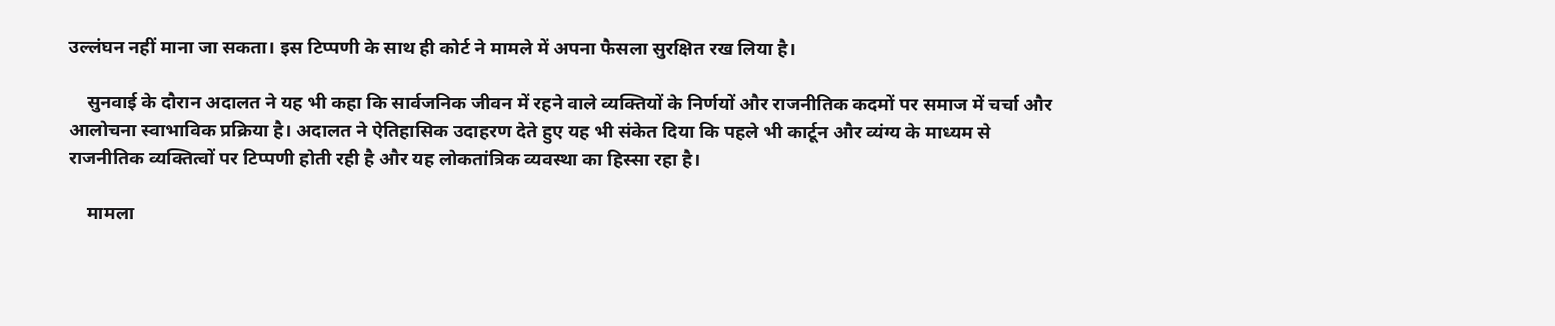उल्लंघन नहीं माना जा सकता। इस टिप्पणी के साथ ही कोर्ट ने मामले में अपना फैसला सुरक्षित रख लिया है।

    सुनवाई के दौरान अदालत ने यह भी कहा कि सार्वजनिक जीवन में रहने वाले व्यक्तियों के निर्णयों और राजनीतिक कदमों पर समाज में चर्चा और आलोचना स्वाभाविक प्रक्रिया है। अदालत ने ऐतिहासिक उदाहरण देते हुए यह भी संकेत दिया कि पहले भी कार्टून और व्यंग्य के माध्यम से राजनीतिक व्यक्तित्वों पर टिप्पणी होती रही है और यह लोकतांत्रिक व्यवस्था का हिस्सा रहा है।

    मामला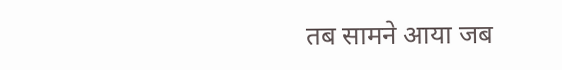तब सामने आया जब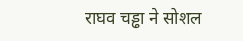राघव चड्ढा ने सोशल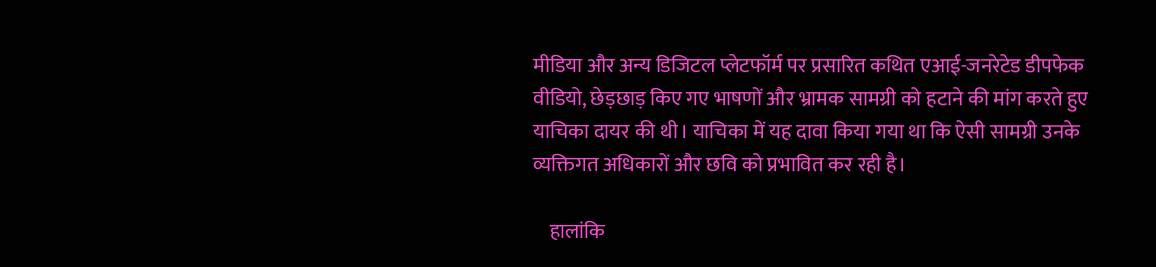मीडिया और अन्य डिजिटल प्लेटफॉर्म पर प्रसारित कथित एआई-जनरेटेड डीपफेक वीडियो, छेड़छाड़ किए गए भाषणों और भ्रामक सामग्री को हटाने की मांग करते हुए याचिका दायर की थी। याचिका में यह दावा किया गया था कि ऐसी सामग्री उनके व्यक्तिगत अधिकारों और छवि को प्रभावित कर रही है।

    हालांकि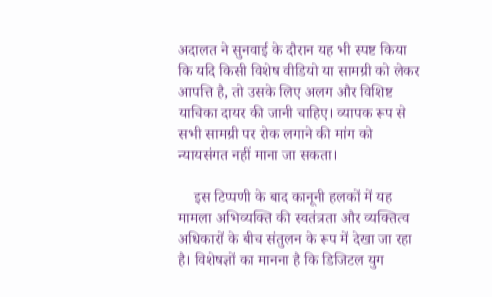अदालत ने सुनवाई के दौरान यह भी स्पष्ट किया कि यदि किसी विशेष वीडियो या सामग्री को लेकर आपत्ति है, तो उसके लिए अलग और विशिष्ट याचिका दायर की जानी चाहिए। व्यापक रूप से सभी सामग्री पर रोक लगाने की मांग को न्यायसंगत नहीं माना जा सकता।

    इस टिप्पणी के बाद कानूनी हलकों में यह मामला अभिव्यक्ति की स्वतंत्रता और व्यक्तित्व अधिकारों के बीच संतुलन के रूप में देखा जा रहा है। विशेषज्ञों का मानना है कि डिजिटल युग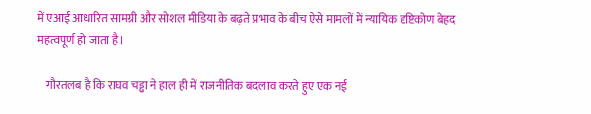में एआई आधारित सामग्री और सोशल मीडिया के बढ़ते प्रभाव के बीच ऐसे मामलों में न्यायिक दृष्टिकोण बेहद महत्वपूर्ण हो जाता है।

    गौरतलब है कि राघव चड्ढा ने हाल ही में राजनीतिक बदलाव करते हुए एक नई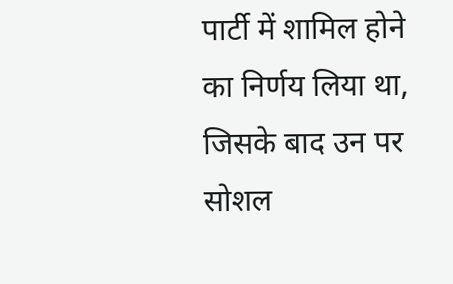पार्टी में शामिल होने का निर्णय लिया था, जिसके बाद उन पर सोशल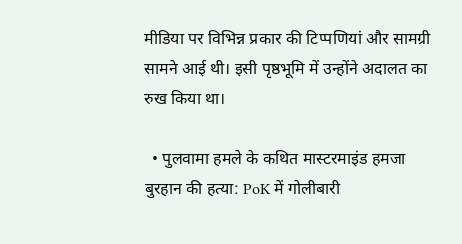मीडिया पर विभिन्न प्रकार की टिप्पणियां और सामग्री सामने आई थी। इसी पृष्ठभूमि में उन्होंने अदालत का रुख किया था।

  • पुलवामा हमले के कथित मास्टरमाइंड हमजा बुरहान की हत्या: PoK में गोलीबारी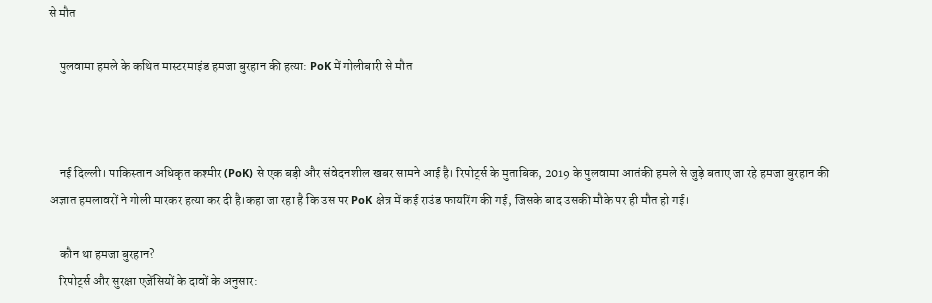से मौत

    पुलवामा हमले के कथित मास्टरमाइंड हमजा बुरहान की हत्या: PoK में गोलीबारी से मौत



    नई दिल्ली। पाकिस्तान अधिकृत कश्मीर (PoK) से एक बड़ी और संवेदनशील खबर सामने आई है। रिपोर्ट्स के मुताबिक, 2019 के पुलवामा आतंकी हमले से जुड़े बताए जा रहे हमजा बुरहान की अज्ञात हमलावरों ने गोली मारकर हत्या कर दी है।कहा जा रहा है कि उस पर PoK क्षेत्र में कई राउंड फायरिंग की गई, जिसके बाद उसकी मौके पर ही मौत हो गई।

    कौन था हमजा बुरहान?
    रिपोर्ट्स और सुरक्षा एजेंसियों के दावों के अनुसार: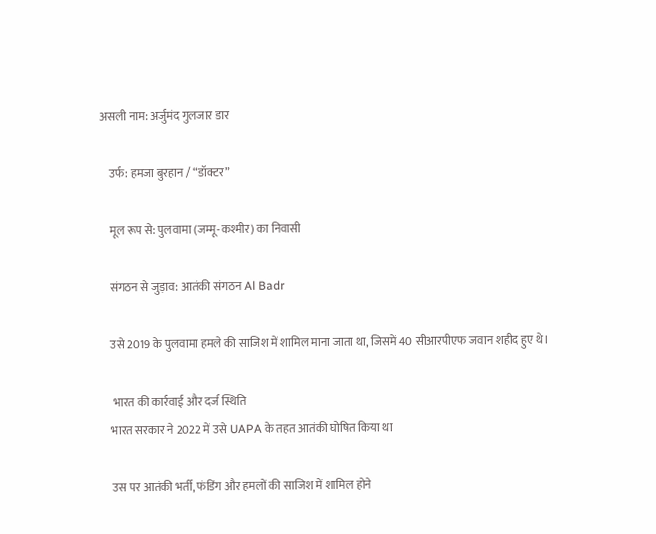असली नाम: अर्जुमंद गुलजार डार

    उर्फ: हमजा बुरहान / “डॉक्टर”

    मूल रूप से: पुलवामा (जम्मू-कश्मीर) का निवासी

    संगठन से जुड़ाव: आतंकी संगठन Al Badr

    उसे 2019 के पुलवामा हमले की साजिश में शामिल माना जाता था, जिसमें 40 सीआरपीएफ जवान शहीद हुए थे।

     भारत की कार्रवाई और दर्ज स्थिति
    भारत सरकार ने 2022 में उसे UAPA के तहत आतंकी घोषित किया था

    उस पर आतंकी भर्ती, फंडिंग और हमलों की साजिश में शामिल होने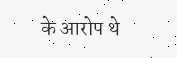के आरोप थे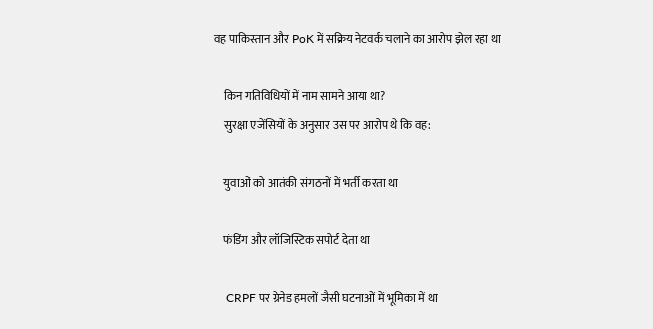वह पाकिस्तान और PoK में सक्रिय नेटवर्क चलाने का आरोप झेल रहा था

    किन गतिविधियों में नाम सामने आया था?
    सुरक्षा एजेंसियों के अनुसार उस पर आरोप थे कि वह:

    युवाओं को आतंकी संगठनों में भर्ती करता था

    फंडिंग और लॉजिस्टिक सपोर्ट देता था

    CRPF पर ग्रेनेड हमलों जैसी घटनाओं में भूमिका में था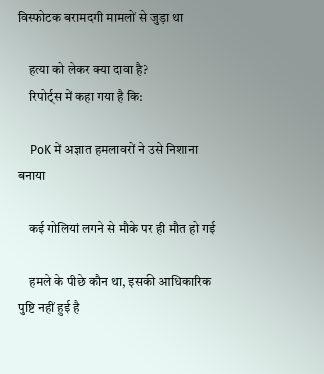विस्फोटक बरामदगी मामलों से जुड़ा था

    हत्या को लेकर क्या दावा है?
    रिपोर्ट्स में कहा गया है कि:

    PoK में अज्ञात हमलावरों ने उसे निशाना बनाया

    कई गोलियां लगने से मौके पर ही मौत हो गई

    हमले के पीछे कौन था, इसकी आधिकारिक पुष्टि नहीं हुई है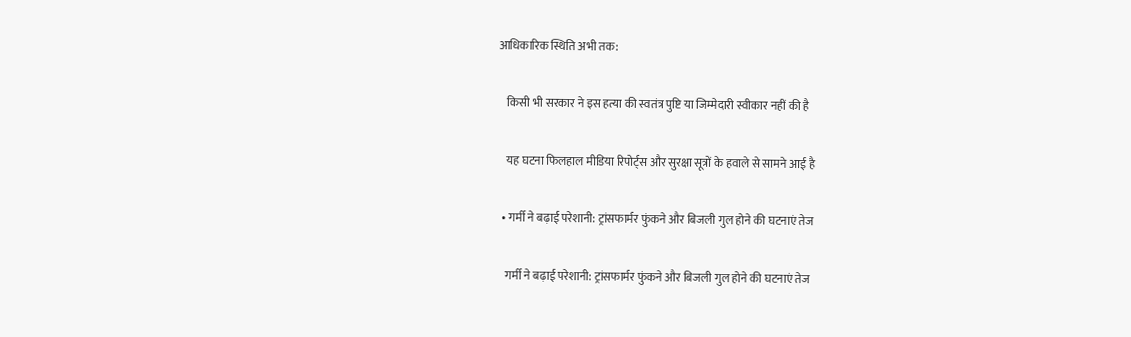आधिकारिक स्थिति अभी तक:

    किसी भी सरकार ने इस हत्या की स्वतंत्र पुष्टि या जिम्मेदारी स्वीकार नहीं की है

    यह घटना फिलहाल मीडिया रिपोर्ट्स और सुरक्षा सूत्रों के हवाले से सामने आई है

  • गर्मी ने बढ़ाई परेशानी: ट्रांसफार्मर फुंकने और बिजली गुल होने की घटनाएं तेज

    गर्मी ने बढ़ाई परेशानी: ट्रांसफार्मर फुंकने और बिजली गुल होने की घटनाएं तेज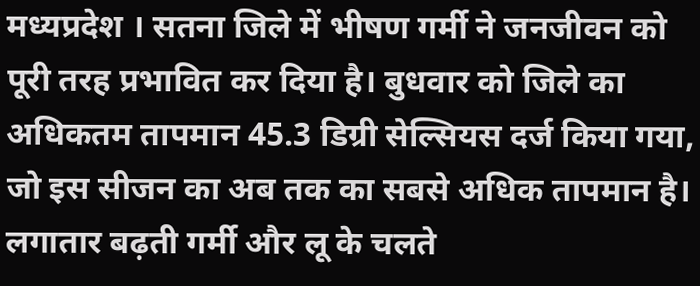मध्यप्रदेश । सतना जिले में भीषण गर्मी ने जनजीवन को पूरी तरह प्रभावित कर दिया है। बुधवार को जिले का अधिकतम तापमान 45.3 डिग्री सेल्सियस दर्ज किया गया, जो इस सीजन का अब तक का सबसे अधिक तापमान है। लगातार बढ़ती गर्मी और लू के चलते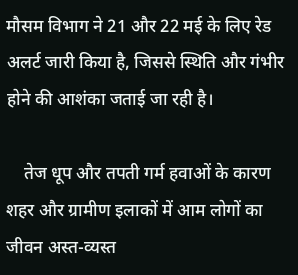मौसम विभाग ने 21 और 22 मई के लिए रेड अलर्ट जारी किया है, जिससे स्थिति और गंभीर होने की आशंका जताई जा रही है।

    तेज धूप और तपती गर्म हवाओं के कारण शहर और ग्रामीण इलाकों में आम लोगों का जीवन अस्त-व्यस्त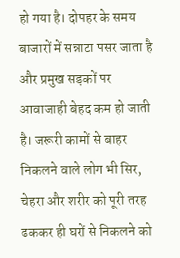हो गया है। दोपहर के समय बाजारों में सन्नाटा पसर जाता है और प्रमुख सड़कों पर आवाजाही बेहद कम हो जाती है। जरूरी कामों से बाहर निकलने वाले लोग भी सिर, चेहरा और शरीर को पूरी तरह ढककर ही घरों से निकलने को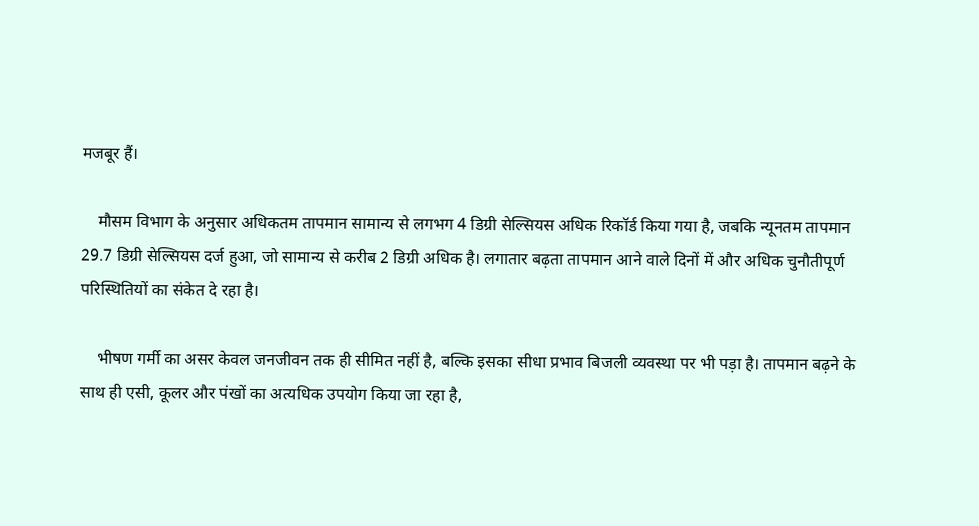मजबूर हैं।

    मौसम विभाग के अनुसार अधिकतम तापमान सामान्य से लगभग 4 डिग्री सेल्सियस अधिक रिकॉर्ड किया गया है, जबकि न्यूनतम तापमान 29.7 डिग्री सेल्सियस दर्ज हुआ, जो सामान्य से करीब 2 डिग्री अधिक है। लगातार बढ़ता तापमान आने वाले दिनों में और अधिक चुनौतीपूर्ण परिस्थितियों का संकेत दे रहा है।

    भीषण गर्मी का असर केवल जनजीवन तक ही सीमित नहीं है, बल्कि इसका सीधा प्रभाव बिजली व्यवस्था पर भी पड़ा है। तापमान बढ़ने के साथ ही एसी, कूलर और पंखों का अत्यधिक उपयोग किया जा रहा है,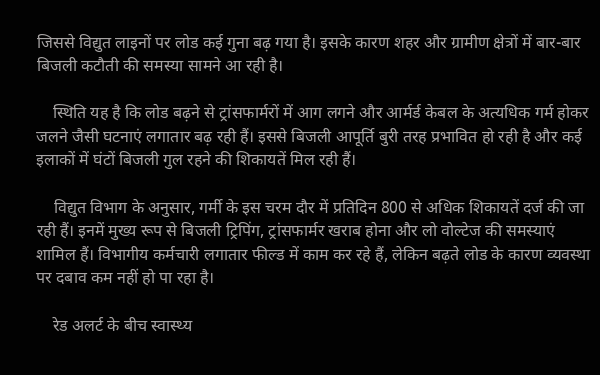जिससे विद्युत लाइनों पर लोड कई गुना बढ़ गया है। इसके कारण शहर और ग्रामीण क्षेत्रों में बार-बार बिजली कटौती की समस्या सामने आ रही है।

    स्थिति यह है कि लोड बढ़ने से ट्रांसफार्मरों में आग लगने और आर्मर्ड केबल के अत्यधिक गर्म होकर जलने जैसी घटनाएं लगातार बढ़ रही हैं। इससे बिजली आपूर्ति बुरी तरह प्रभावित हो रही है और कई इलाकों में घंटों बिजली गुल रहने की शिकायतें मिल रही हैं।

    विद्युत विभाग के अनुसार, गर्मी के इस चरम दौर में प्रतिदिन 800 से अधिक शिकायतें दर्ज की जा रही हैं। इनमें मुख्य रूप से बिजली ट्रिपिंग, ट्रांसफार्मर खराब होना और लो वोल्टेज की समस्याएं शामिल हैं। विभागीय कर्मचारी लगातार फील्ड में काम कर रहे हैं, लेकिन बढ़ते लोड के कारण व्यवस्था पर दबाव कम नहीं हो पा रहा है।

    रेड अलर्ट के बीच स्वास्थ्य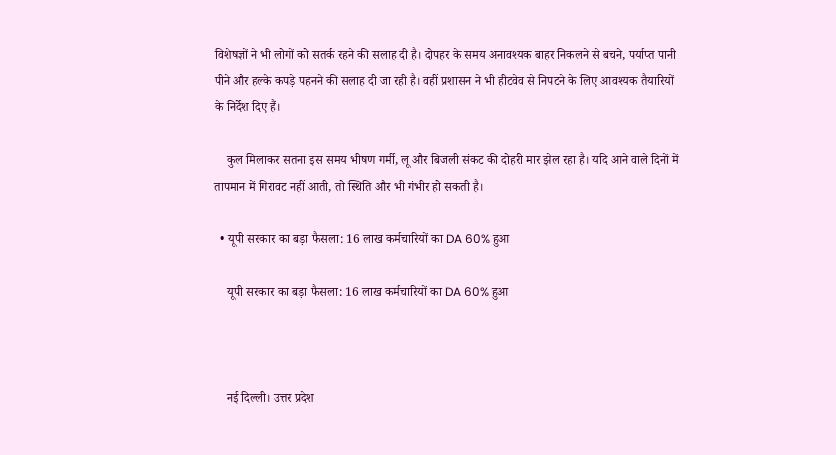विशेषज्ञों ने भी लोगों को सतर्क रहने की सलाह दी है। दोपहर के समय अनावश्यक बाहर निकलने से बचने, पर्याप्त पानी पीने और हल्के कपड़े पहनने की सलाह दी जा रही है। वहीं प्रशासन ने भी हीटवेव से निपटने के लिए आवश्यक तैयारियों के निर्देश दिए हैं।

    कुल मिलाकर सतना इस समय भीषण गर्मी, लू और बिजली संकट की दोहरी मार झेल रहा है। यदि आने वाले दिनों में तापमान में गिरावट नहीं आती, तो स्थिति और भी गंभीर हो सकती है।

  • यूपी सरकार का बड़ा फैसला: 16 लाख कर्मचारियों का DA 60% हुआ

    यूपी सरकार का बड़ा फैसला: 16 लाख कर्मचारियों का DA 60% हुआ



    नई दिल्ली। उत्तर प्रदेश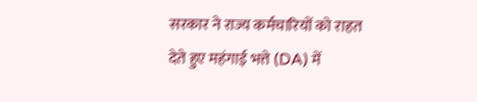सरकार ने राज्य कर्मचारियों को राहत देते हुए महंगाई भत्ते (DA) में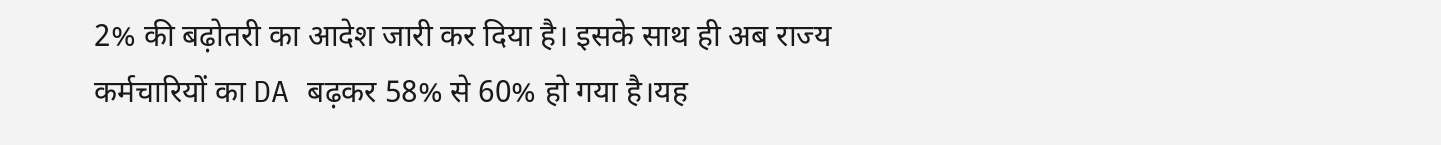2% की बढ़ोतरी का आदेश जारी कर दिया है। इसके साथ ही अब राज्य कर्मचारियों का DA बढ़कर 58% से 60% हो गया है।यह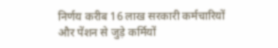निर्णय करीब 16 लाख सरकारी कर्मचारियों और पेंशन से जुड़े कर्मियों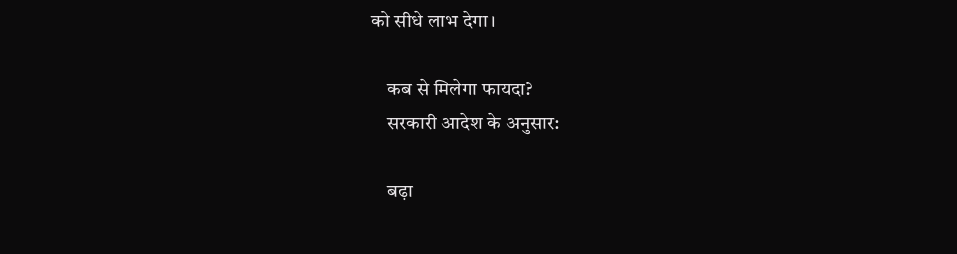को सीधे लाभ देगा।

    कब से मिलेगा फायदा?
    सरकारी आदेश के अनुसार:

    बढ़ा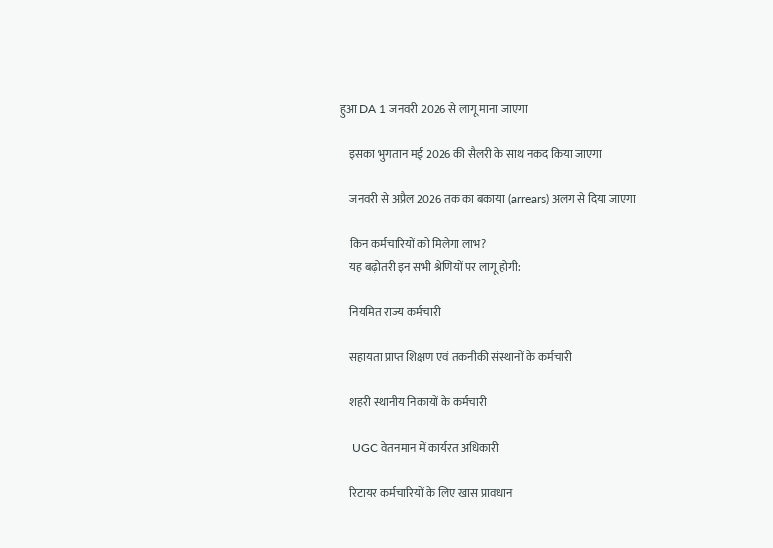हुआ DA 1 जनवरी 2026 से लागू माना जाएगा

    इसका भुगतान मई 2026 की सैलरी के साथ नकद किया जाएगा

    जनवरी से अप्रैल 2026 तक का बकाया (arrears) अलग से दिया जाएगा

    किन कर्मचारियों को मिलेगा लाभ?
    यह बढ़ोतरी इन सभी श्रेणियों पर लागू होगी:

    नियमित राज्य कर्मचारी

    सहायता प्राप्त शिक्षण एवं तकनीकी संस्थानों के कर्मचारी

    शहरी स्थानीय निकायों के कर्मचारी

    UGC वेतनमान में कार्यरत अधिकारी

    रिटायर कर्मचारियों के लिए खास प्रावधान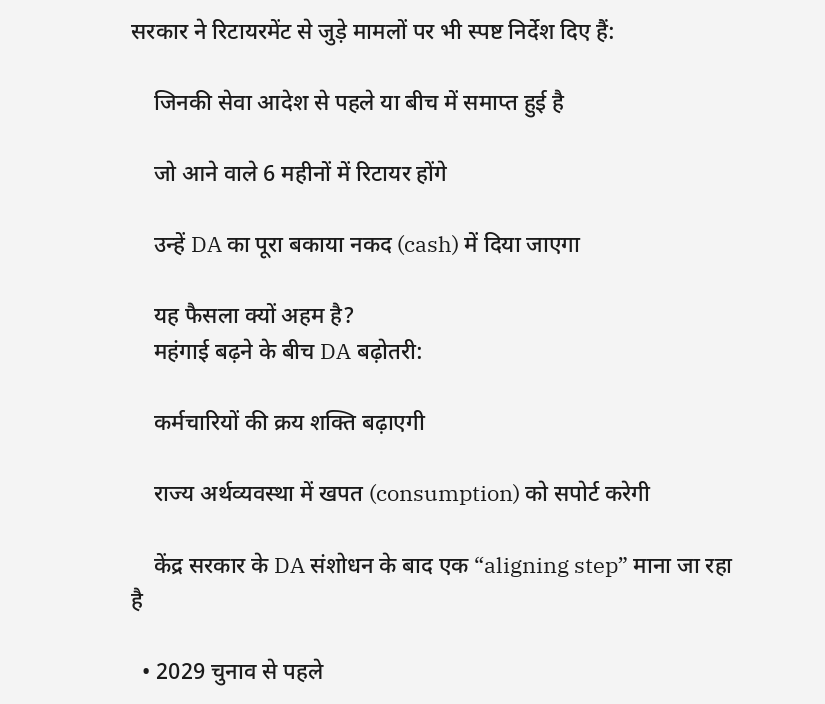सरकार ने रिटायरमेंट से जुड़े मामलों पर भी स्पष्ट निर्देश दिए हैं:

    जिनकी सेवा आदेश से पहले या बीच में समाप्त हुई है

    जो आने वाले 6 महीनों में रिटायर होंगे

    उन्हें DA का पूरा बकाया नकद (cash) में दिया जाएगा

    यह फैसला क्यों अहम है?
    महंगाई बढ़ने के बीच DA बढ़ोतरी:

    कर्मचारियों की क्रय शक्ति बढ़ाएगी

    राज्य अर्थव्यवस्था में खपत (consumption) को सपोर्ट करेगी

    केंद्र सरकार के DA संशोधन के बाद एक “aligning step” माना जा रहा है

  • 2029 चुनाव से पहले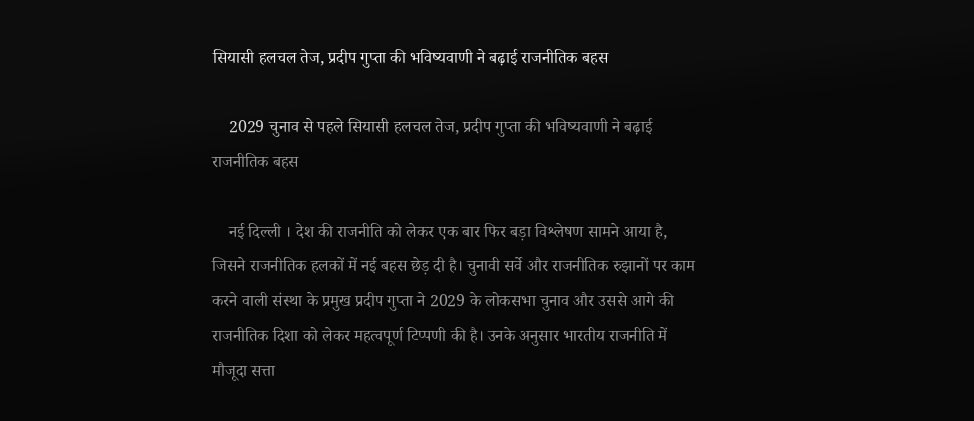सियासी हलचल तेज, प्रदीप गुप्ता की भविष्यवाणी ने बढ़ाई राजनीतिक बहस

    2029 चुनाव से पहले सियासी हलचल तेज, प्रदीप गुप्ता की भविष्यवाणी ने बढ़ाई राजनीतिक बहस

    नई दिल्ली । देश की राजनीति को लेकर एक बार फिर बड़ा विश्लेषण सामने आया है, जिसने राजनीतिक हलकों में नई बहस छेड़ दी है। चुनावी सर्वे और राजनीतिक रुझानों पर काम करने वाली संस्था के प्रमुख प्रदीप गुप्ता ने 2029 के लोकसभा चुनाव और उससे आगे की राजनीतिक दिशा को लेकर महत्वपूर्ण टिप्पणी की है। उनके अनुसार भारतीय राजनीति में मौजूदा सत्ता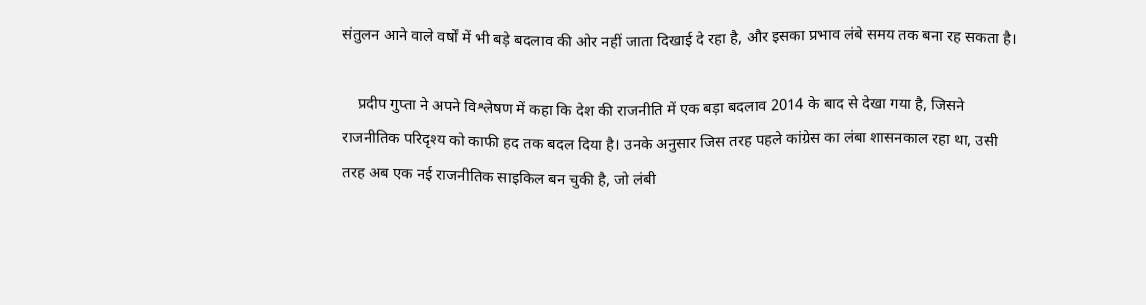संतुलन आने वाले वर्षों में भी बड़े बदलाव की ओर नहीं जाता दिखाई दे रहा है, और इसका प्रभाव लंबे समय तक बना रह सकता है।

    प्रदीप गुप्ता ने अपने विश्लेषण में कहा कि देश की राजनीति में एक बड़ा बदलाव 2014 के बाद से देखा गया है, जिसने राजनीतिक परिदृश्य को काफी हद तक बदल दिया है। उनके अनुसार जिस तरह पहले कांग्रेस का लंबा शासनकाल रहा था, उसी तरह अब एक नई राजनीतिक साइकिल बन चुकी है, जो लंबी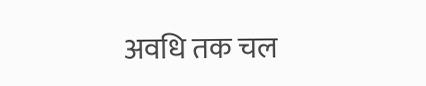अवधि तक चल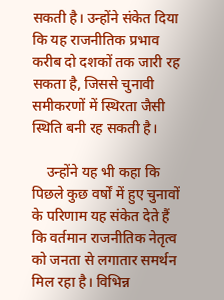सकती है। उन्होंने संकेत दिया कि यह राजनीतिक प्रभाव करीब दो दशकों तक जारी रह सकता है, जिससे चुनावी समीकरणों में स्थिरता जैसी स्थिति बनी रह सकती है।

    उन्होंने यह भी कहा कि पिछले कुछ वर्षों में हुए चुनावों के परिणाम यह संकेत देते हैं कि वर्तमान राजनीतिक नेतृत्व को जनता से लगातार समर्थन मिल रहा है। विभिन्न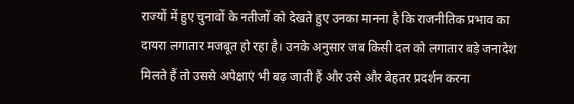राज्यों में हुए चुनावों के नतीजों को देखते हुए उनका मानना है कि राजनीतिक प्रभाव का दायरा लगातार मजबूत हो रहा है। उनके अनुसार जब किसी दल को लगातार बड़े जनादेश मिलते हैं तो उससे अपेक्षाएं भी बढ़ जाती हैं और उसे और बेहतर प्रदर्शन करना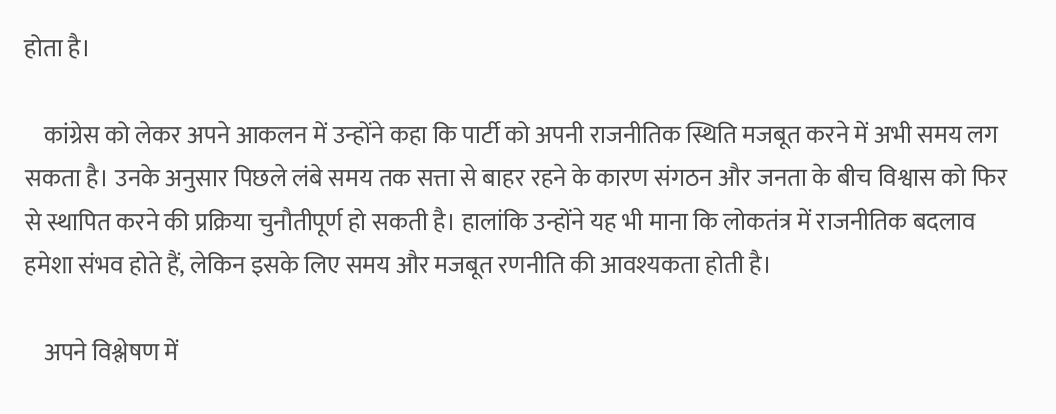होता है।

    कांग्रेस को लेकर अपने आकलन में उन्होंने कहा कि पार्टी को अपनी राजनीतिक स्थिति मजबूत करने में अभी समय लग सकता है। उनके अनुसार पिछले लंबे समय तक सत्ता से बाहर रहने के कारण संगठन और जनता के बीच विश्वास को फिर से स्थापित करने की प्रक्रिया चुनौतीपूर्ण हो सकती है। हालांकि उन्होंने यह भी माना कि लोकतंत्र में राजनीतिक बदलाव हमेशा संभव होते हैं, लेकिन इसके लिए समय और मजबूत रणनीति की आवश्यकता होती है।

    अपने विश्लेषण में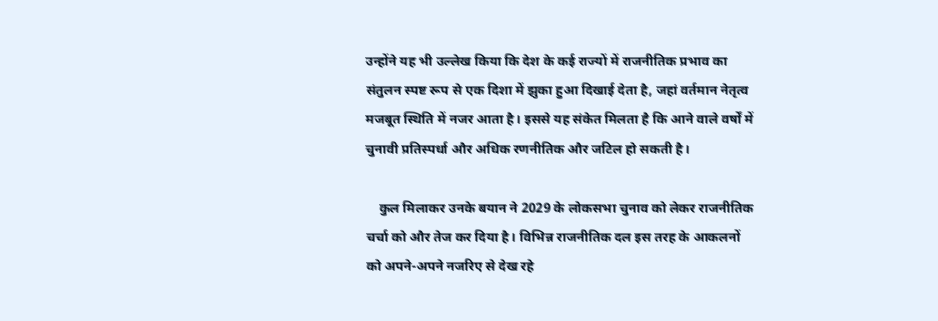उन्होंने यह भी उल्लेख किया कि देश के कई राज्यों में राजनीतिक प्रभाव का संतुलन स्पष्ट रूप से एक दिशा में झुका हुआ दिखाई देता है, जहां वर्तमान नेतृत्व मजबूत स्थिति में नजर आता है। इससे यह संकेत मिलता है कि आने वाले वर्षों में चुनावी प्रतिस्पर्धा और अधिक रणनीतिक और जटिल हो सकती है।

    कुल मिलाकर उनके बयान ने 2029 के लोकसभा चुनाव को लेकर राजनीतिक चर्चा को और तेज कर दिया है। विभिन्न राजनीतिक दल इस तरह के आकलनों को अपने-अपने नजरिए से देख रहे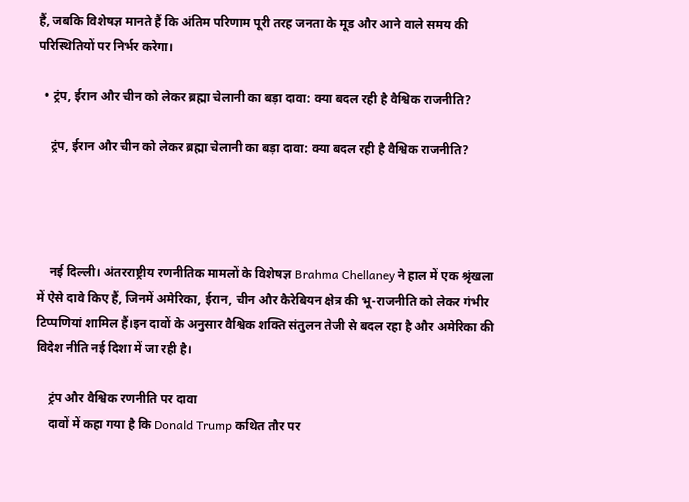हैं, जबकि विशेषज्ञ मानते हैं कि अंतिम परिणाम पूरी तरह जनता के मूड और आने वाले समय की परिस्थितियों पर निर्भर करेगा।

  • ट्रंप, ईरान और चीन को लेकर ब्रह्मा चेलानी का बड़ा दावा: क्या बदल रही है वैश्विक राजनीति?

    ट्रंप, ईरान और चीन को लेकर ब्रह्मा चेलानी का बड़ा दावा: क्या बदल रही है वैश्विक राजनीति?




    नई दिल्ली। अंतरराष्ट्रीय रणनीतिक मामलों के विशेषज्ञ Brahma Chellaney ने हाल में एक श्रृंखला में ऐसे दावे किए हैं, जिनमें अमेरिका, ईरान, चीन और कैरेबियन क्षेत्र की भू-राजनीति को लेकर गंभीर टिप्पणियां शामिल हैं।इन दावों के अनुसार वैश्विक शक्ति संतुलन तेजी से बदल रहा है और अमेरिका की विदेश नीति नई दिशा में जा रही है।

    ट्रंप और वैश्विक रणनीति पर दावा
    दावों में कहा गया है कि Donald Trump कथित तौर पर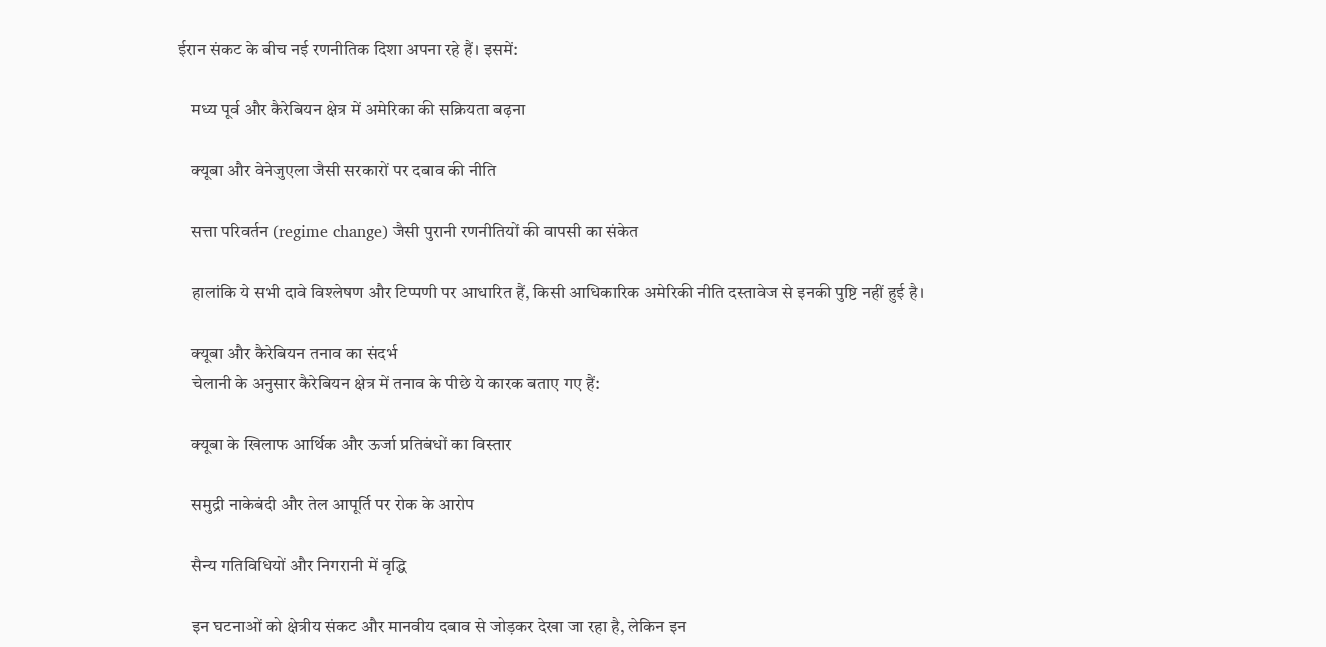ईरान संकट के बीच नई रणनीतिक दिशा अपना रहे हैं। इसमें:

    मध्य पूर्व और कैरेबियन क्षेत्र में अमेरिका की सक्रियता बढ़ना

    क्यूबा और वेनेजुएला जैसी सरकारों पर दबाव की नीति

    सत्ता परिवर्तन (regime change) जैसी पुरानी रणनीतियों की वापसी का संकेत

    हालांकि ये सभी दावे विश्लेषण और टिप्पणी पर आधारित हैं, किसी आधिकारिक अमेरिकी नीति दस्तावेज से इनकी पुष्टि नहीं हुई है।

    क्यूबा और कैरेबियन तनाव का संदर्भ
    चेलानी के अनुसार कैरेबियन क्षेत्र में तनाव के पीछे ये कारक बताए गए हैं:

    क्यूबा के खिलाफ आर्थिक और ऊर्जा प्रतिबंधों का विस्तार

    समुद्री नाकेबंदी और तेल आपूर्ति पर रोक के आरोप

    सैन्य गतिविधियों और निगरानी में वृद्धि

    इन घटनाओं को क्षेत्रीय संकट और मानवीय दबाव से जोड़कर देखा जा रहा है, लेकिन इन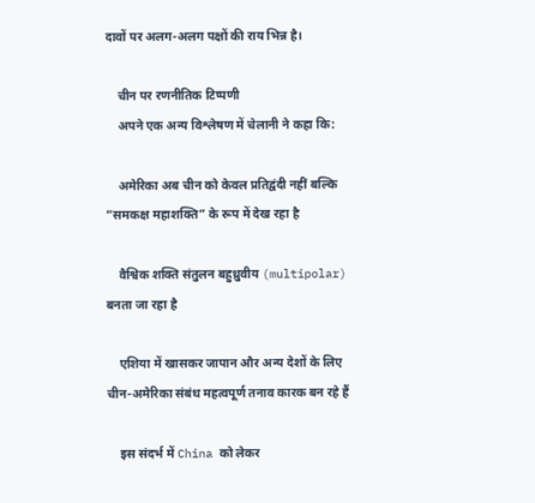दावों पर अलग-अलग पक्षों की राय भिन्न है।

    चीन पर रणनीतिक टिप्पणी
    अपने एक अन्य विश्लेषण में चेलानी ने कहा कि:

    अमेरिका अब चीन को केवल प्रतिद्वंदी नहीं बल्कि “समकक्ष महाशक्ति” के रूप में देख रहा है

    वैश्विक शक्ति संतुलन बहुध्रुवीय (multipolar) बनता जा रहा है

    एशिया में खासकर जापान और अन्य देशों के लिए चीन-अमेरिका संबंध महत्वपूर्ण तनाव कारक बन रहे हैं

    इस संदर्भ में China को लेकर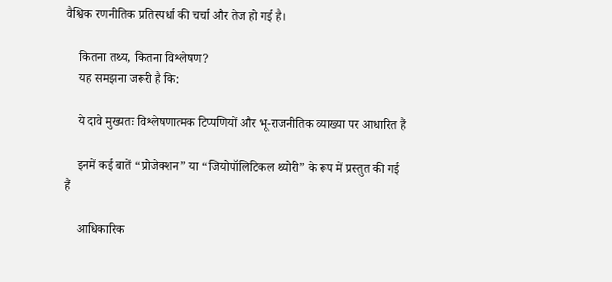वैश्विक रणनीतिक प्रतिस्पर्धा की चर्चा और तेज हो गई है।

    कितना तथ्य, कितना विश्लेषण?
    यह समझना जरूरी है कि:

    ये दावे मुख्यतः विश्लेषणात्मक टिप्पणियों और भू-राजनीतिक व्याख्या पर आधारित हैं

    इनमें कई बातें “प्रोजेक्शन” या “जियोपॉलिटिकल थ्योरी” के रूप में प्रस्तुत की गई हैं

    आधिकारिक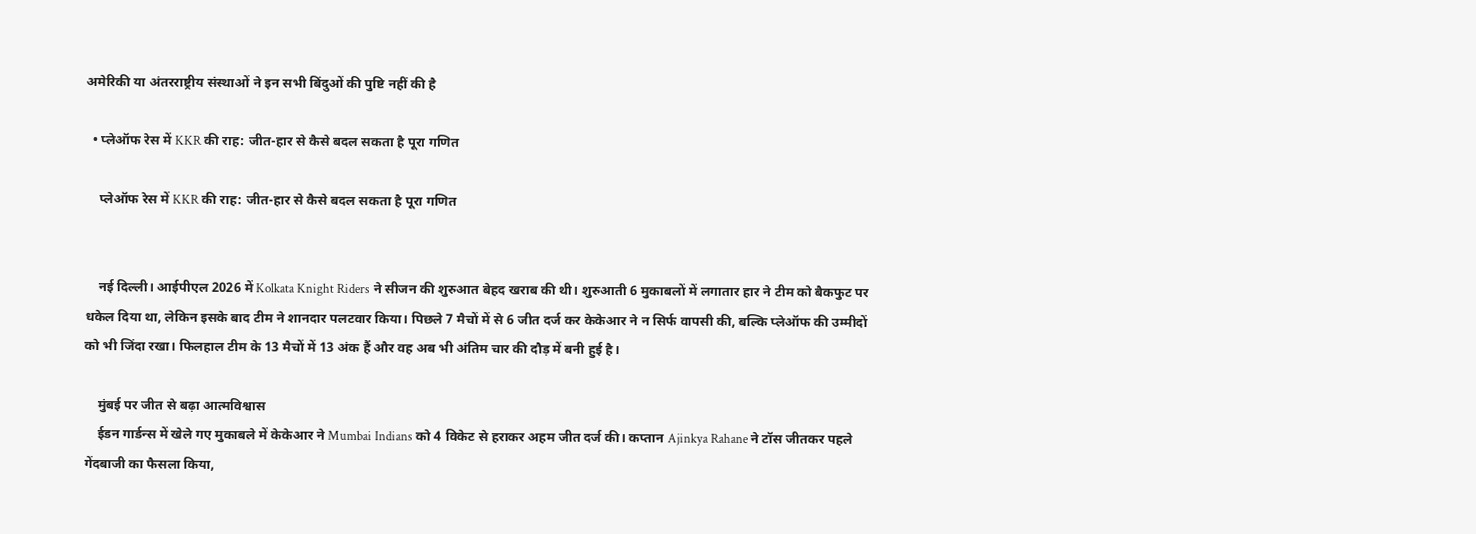अमेरिकी या अंतरराष्ट्रीय संस्थाओं ने इन सभी बिंदुओं की पुष्टि नहीं की है

  • प्लेऑफ रेस में KKR की राह: जीत-हार से कैसे बदल सकता है पूरा गणित

    प्लेऑफ रेस में KKR की राह: जीत-हार से कैसे बदल सकता है पूरा गणित


    नई दिल्ली। आईपीएल 2026 में Kolkata Knight Riders ने सीजन की शुरुआत बेहद खराब की थी। शुरुआती 6 मुकाबलों में लगातार हार ने टीम को बैकफुट पर धकेल दिया था, लेकिन इसके बाद टीम ने शानदार पलटवार किया। पिछले 7 मैचों में से 6 जीत दर्ज कर केकेआर ने न सिर्फ वापसी की, बल्कि प्लेऑफ की उम्मीदों को भी जिंदा रखा। फिलहाल टीम के 13 मैचों में 13 अंक हैं और वह अब भी अंतिम चार की दौड़ में बनी हुई है।

    मुंबई पर जीत से बढ़ा आत्मविश्वास
    ईडन गार्डन्स में खेले गए मुकाबले में केकेआर ने Mumbai Indians को 4 विकेट से हराकर अहम जीत दर्ज की। कप्तान Ajinkya Rahane ने टॉस जीतकर पहले गेंदबाजी का फैसला किया,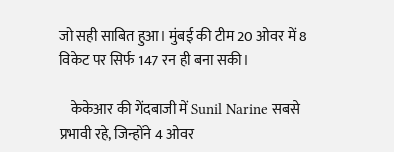जो सही साबित हुआ। मुंबई की टीम 20 ओवर में 8 विकेट पर सिर्फ 147 रन ही बना सकी।

    केकेआर की गेंदबाजी में Sunil Narine सबसे प्रभावी रहे, जिन्होंने 4 ओवर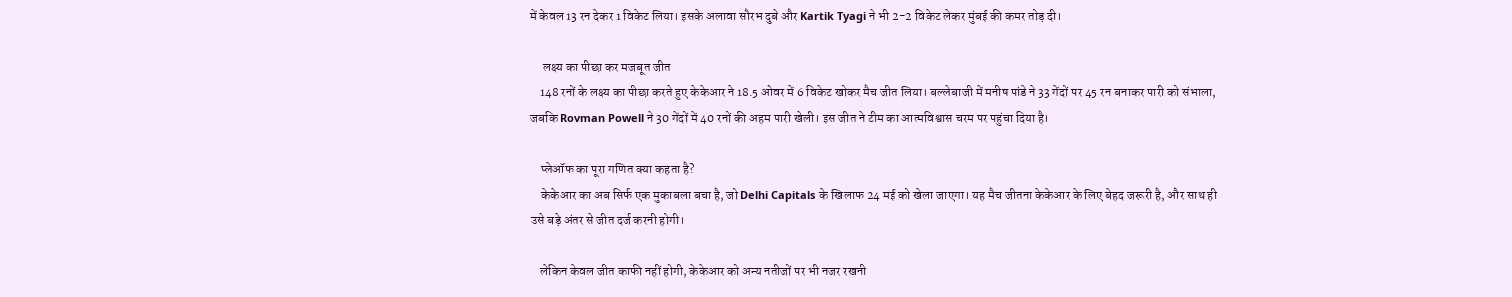में केवल 13 रन देकर 1 विकेट लिया। इसके अलावा सौरभ दुबे और Kartik Tyagi ने भी 2-2 विकेट लेकर मुंबई की कमर तोड़ दी।

     लक्ष्य का पीछा कर मजबूत जीत
    148 रनों के लक्ष्य का पीछा करते हुए केकेआर ने 18.5 ओवर में 6 विकेट खोकर मैच जीत लिया। बल्लेबाजी में मनीष पांडे ने 33 गेंदों पर 45 रन बनाकर पारी को संभाला, जबकि Rovman Powell ने 30 गेंदों में 40 रनों की अहम पारी खेली। इस जीत ने टीम का आत्मविश्वास चरम पर पहुंचा दिया है।

    प्लेऑफ का पूरा गणित क्या कहता है?
    केकेआर का अब सिर्फ एक मुकाबला बचा है, जो Delhi Capitals के खिलाफ 24 मई को खेला जाएगा। यह मैच जीतना केकेआर के लिए बेहद जरूरी है, और साथ ही उसे बड़े अंतर से जीत दर्ज करनी होगी।

    लेकिन केवल जीत काफी नहीं होगी, केकेआर को अन्य नतीजों पर भी नजर रखनी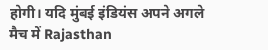होगी। यदि मुंबई इंडियंस अपने अगले मैच में Rajasthan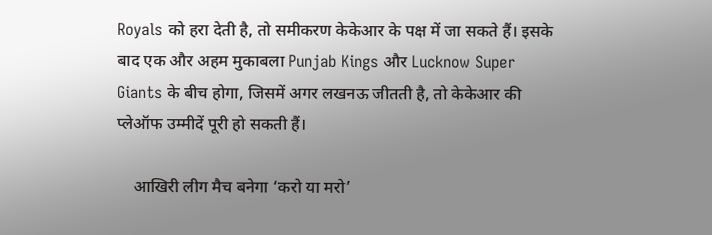Royals को हरा देती है, तो समीकरण केकेआर के पक्ष में जा सकते हैं। इसके बाद एक और अहम मुकाबला Punjab Kings और Lucknow Super Giants के बीच होगा, जिसमें अगर लखनऊ जीतती है, तो केकेआर की प्लेऑफ उम्मीदें पूरी हो सकती हैं।

    आखिरी लीग मैच बनेगा ‘करो या मरो’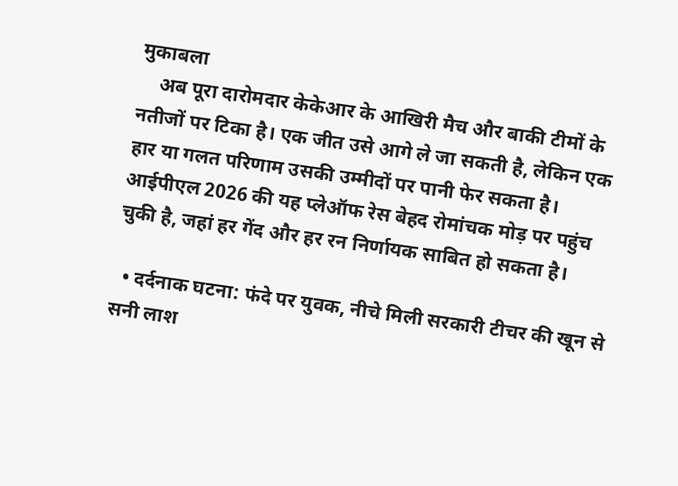मुकाबला
    अब पूरा दारोमदार केकेआर के आखिरी मैच और बाकी टीमों के नतीजों पर टिका है। एक जीत उसे आगे ले जा सकती है, लेकिन एक हार या गलत परिणाम उसकी उम्मीदों पर पानी फेर सकता है। आईपीएल 2026 की यह प्लेऑफ रेस बेहद रोमांचक मोड़ पर पहुंच चुकी है, जहां हर गेंद और हर रन निर्णायक साबित हो सकता है।

  • दर्दनाक घटना: फंदे पर युवक, नीचे मिली सरकारी टीचर की खून से सनी लाश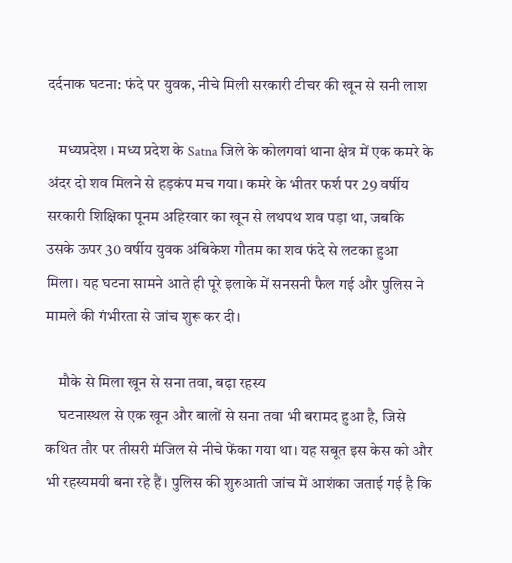दर्दनाक घटना: फंदे पर युवक, नीचे मिली सरकारी टीचर की खून से सनी लाश

    मध्यप्रदेश । मध्य प्रदेश के Satna जिले के कोलगवां थाना क्षेत्र में एक कमरे के अंदर दो शव मिलने से हड़कंप मच गया। कमरे के भीतर फर्श पर 29 वर्षीय सरकारी शिक्षिका पूनम अहिरवार का खून से लथपथ शव पड़ा था, जबकि उसके ऊपर 30 वर्षीय युवक अंबिकेश गौतम का शव फंदे से लटका हुआ मिला। यह घटना सामने आते ही पूरे इलाके में सनसनी फैल गई और पुलिस ने मामले की गंभीरता से जांच शुरू कर दी।

    मौके से मिला खून से सना तवा, बढ़ा रहस्य
    घटनास्थल से एक खून और बालों से सना तवा भी बरामद हुआ है, जिसे कथित तौर पर तीसरी मंजिल से नीचे फेंका गया था। यह सबूत इस केस को और भी रहस्यमयी बना रहे हैं। पुलिस की शुरुआती जांच में आशंका जताई गई है कि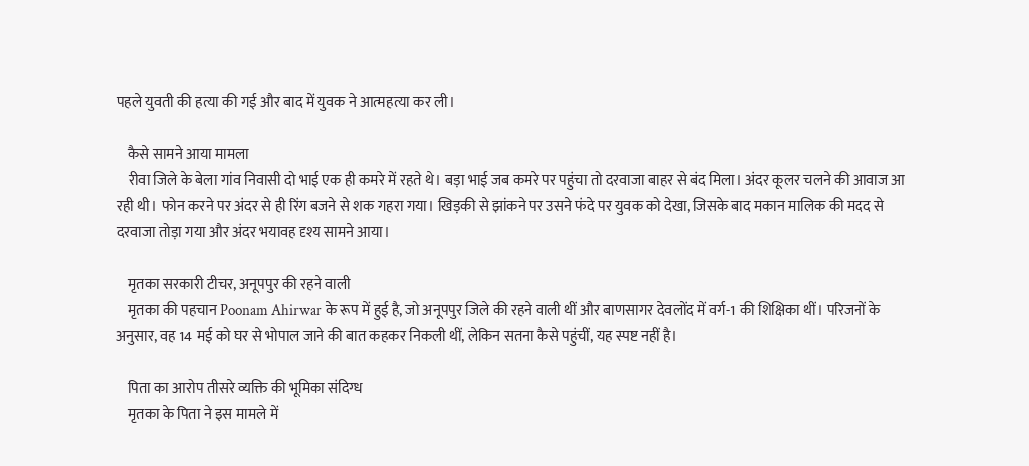पहले युवती की हत्या की गई और बाद में युवक ने आत्महत्या कर ली।

    कैसे सामने आया मामला
    रीवा जिले के बेला गांव निवासी दो भाई एक ही कमरे में रहते थे। बड़ा भाई जब कमरे पर पहुंचा तो दरवाजा बाहर से बंद मिला। अंदर कूलर चलने की आवाज आ रही थी। फोन करने पर अंदर से ही रिंग बजने से शक गहरा गया। खिड़की से झांकने पर उसने फंदे पर युवक को देखा, जिसके बाद मकान मालिक की मदद से दरवाजा तोड़ा गया और अंदर भयावह दृश्य सामने आया।

    मृतका सरकारी टीचर, अनूपपुर की रहने वाली
    मृतका की पहचान Poonam Ahirwar के रूप में हुई है, जो अनूपपुर जिले की रहने वाली थीं और बाणसागर देवलोंद में वर्ग-1 की शिक्षिका थीं। परिजनों के अनुसार, वह 14 मई को घर से भोपाल जाने की बात कहकर निकली थीं, लेकिन सतना कैसे पहुंचीं, यह स्पष्ट नहीं है।

    पिता का आरोप तीसरे व्यक्ति की भूमिका संदिग्ध
    मृतका के पिता ने इस मामले में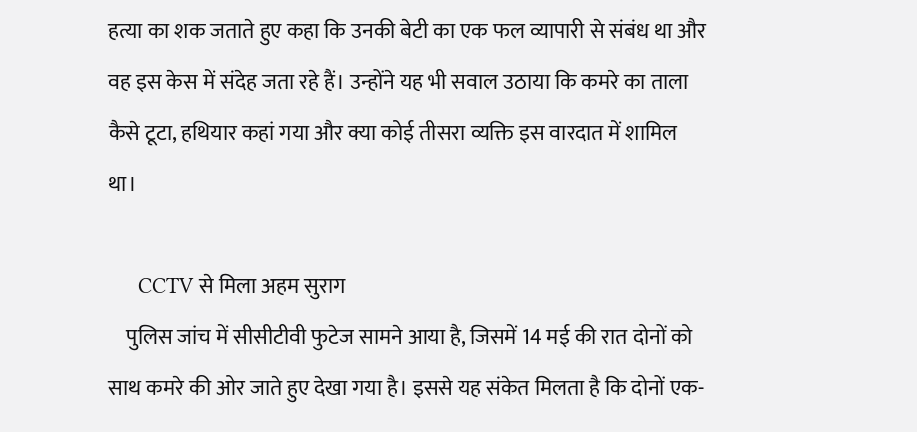हत्या का शक जताते हुए कहा कि उनकी बेटी का एक फल व्यापारी से संबंध था और वह इस केस में संदेह जता रहे हैं। उन्होंने यह भी सवाल उठाया कि कमरे का ताला कैसे टूटा, हथियार कहां गया और क्या कोई तीसरा व्यक्ति इस वारदात में शामिल था।

     CCTV से मिला अहम सुराग
    पुलिस जांच में सीसीटीवी फुटेज सामने आया है, जिसमें 14 मई की रात दोनों को साथ कमरे की ओर जाते हुए देखा गया है। इससे यह संकेत मिलता है कि दोनों एक-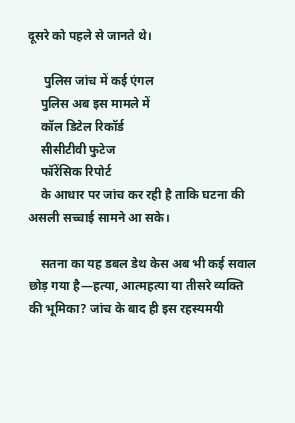दूसरे को पहले से जानते थे।

     पुलिस जांच में कई एंगल
    पुलिस अब इस मामले में
    कॉल डिटेल रिकॉर्ड
    सीसीटीवी फुटेज
    फॉरेंसिक रिपोर्ट
    के आधार पर जांच कर रही है ताकि घटना की असली सच्चाई सामने आ सके।

    सतना का यह डबल डेथ केस अब भी कई सवाल छोड़ गया है—हत्या, आत्महत्या या तीसरे व्यक्ति की भूमिका? जांच के बाद ही इस रहस्यमयी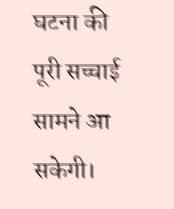घटना की पूरी सच्चाई सामने आ सकेगी।